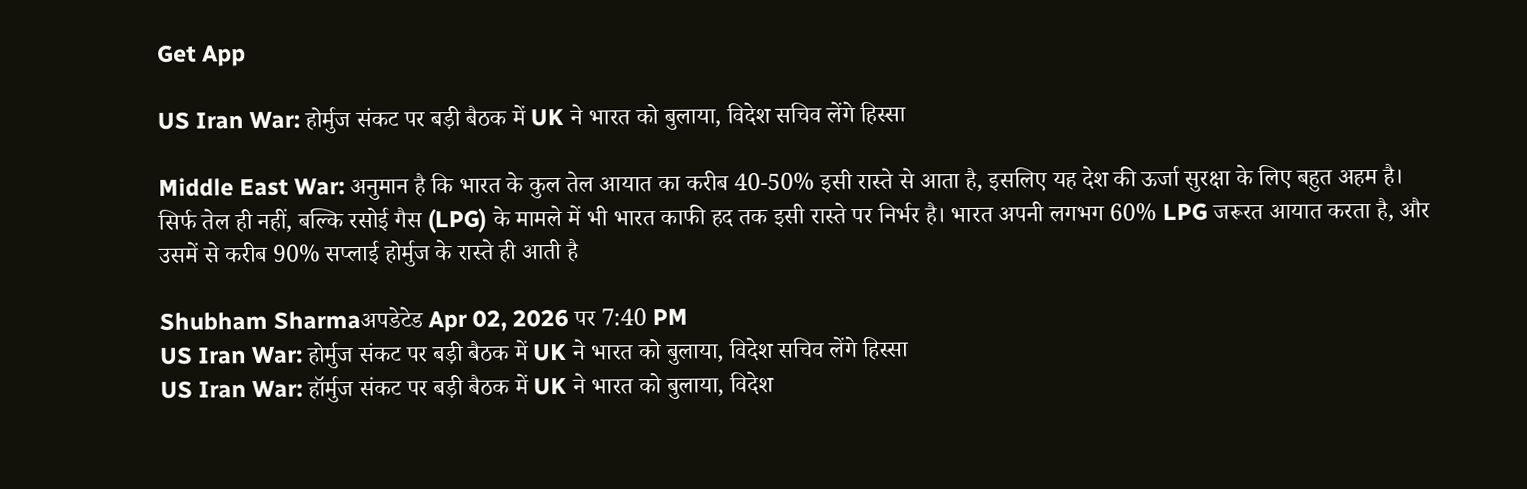Get App

US Iran War: होर्मुज संकट पर बड़ी बैठक में UK ने भारत को बुलाया, विदेश सचिव लेंगे हिस्सा

Middle East War: अनुमान है कि भारत के कुल तेल आयात का करीब 40-50% इसी रास्ते से आता है, इसलिए यह देश की ऊर्जा सुरक्षा के लिए बहुत अहम है। सिर्फ तेल ही नहीं, बल्कि रसोई गैस (LPG) के मामले में भी भारत काफी हद तक इसी रास्ते पर निर्भर है। भारत अपनी लगभग 60% LPG जरूरत आयात करता है, और उसमें से करीब 90% सप्लाई होर्मुज के रास्ते ही आती है

Shubham Sharmaअपडेटेड Apr 02, 2026 पर 7:40 PM
US Iran War: होर्मुज संकट पर बड़ी बैठक में UK ने भारत को बुलाया, विदेश सचिव लेंगे हिस्सा
US Iran War: हॉर्मुज संकट पर बड़ी बैठक में UK ने भारत को बुलाया, विदेश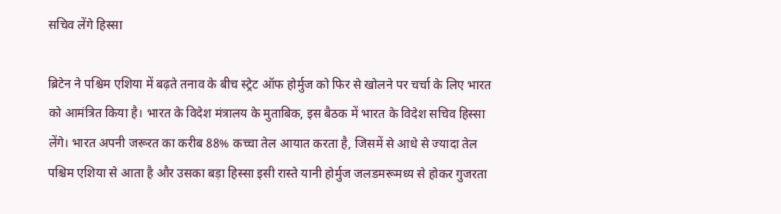सचिव लेंगे हिस्सा

ब्रिटेन ने पश्चिम एशिया में बढ़ते तनाव के बीच स्ट्रेट ऑफ होर्मुज को फिर से खोलने पर चर्चा के लिए भारत को आमंत्रित किया है। भारत के विदेश मंत्रालय के मुताबिक, इस बैठक में भारत के विदेश सचिव हिस्सा लेंगे। भारत अपनी जरूरत का करीब 88% कच्चा तेल आयात करता है, जिसमें से आधे से ज्यादा तेल पश्चिम एशिया से आता है और उसका बड़ा हिस्सा इसी रास्ते यानी होर्मुज जलडमरूमध्य से होकर गुजरता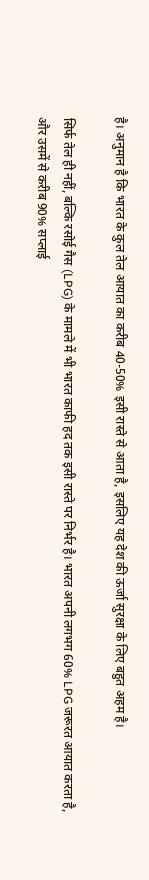है। अनुमान है कि भारत के कुल तेल आयात का करीब 40-50% इसी रास्ते से आता है, इसलिए यह देश की ऊर्जा सुरक्षा के लिए बहुत अहम है।

सिर्फ तेल ही नहीं, बल्कि रसोई गैस (LPG) के मामले में भी भारत काफी हद तक इसी रास्ते पर निर्भर है। भारत अपनी लगभग 60% LPG जरूरत आयात करता है, और उसमें से करीब 90% सप्लाई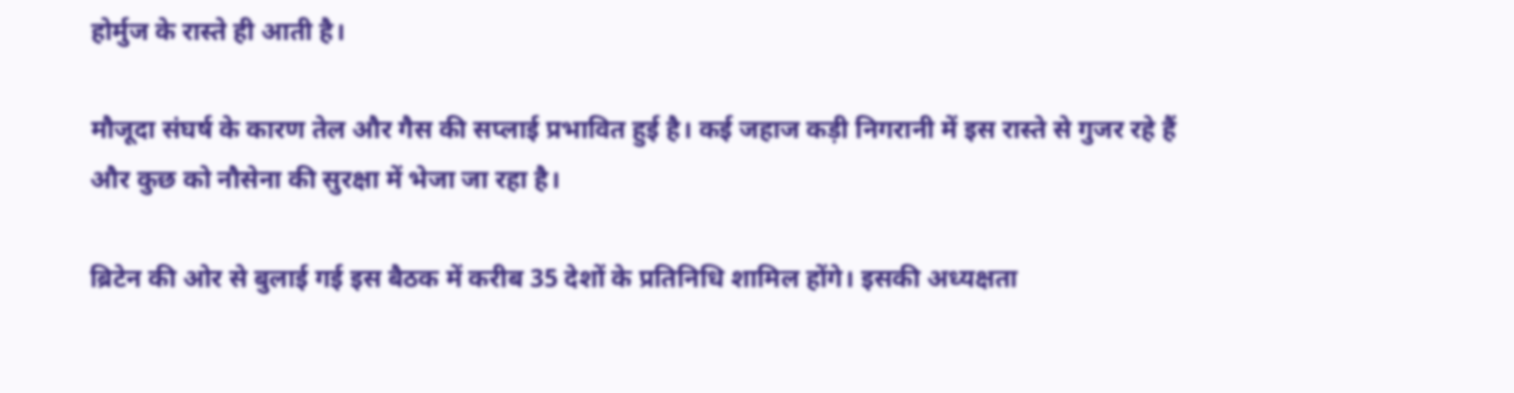होर्मुज के रास्ते ही आती है।

मौजूदा संघर्ष के कारण तेल और गैस की सप्लाई प्रभावित हुई है। कई जहाज कड़ी निगरानी में इस रास्ते से गुजर रहे हैं और कुछ को नौसेना की सुरक्षा में भेजा जा रहा है।

ब्रिटेन की ओर से बुलाई गई इस बैठक में करीब 35 देशों के प्रतिनिधि शामिल होंगे। इसकी अध्यक्षता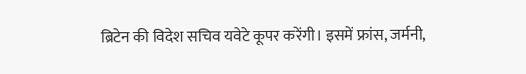ब्रिटेन की विदेश सचिव यवेटे कूपर करेंगी। इसमें फ्रांस, जर्मनी,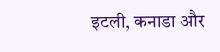इटली, कनाडा और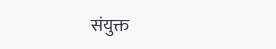संयुक्त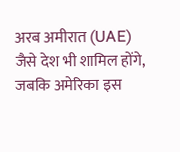अरब अमीरात (UAE) जैसे देश भी शामिल होंगे, जबकि अमेरिका इस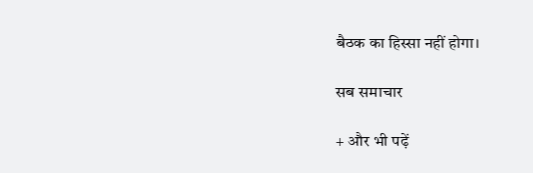बैठक का हिस्सा नहीं होगा।

सब समाचार

+ और भी पढ़ें